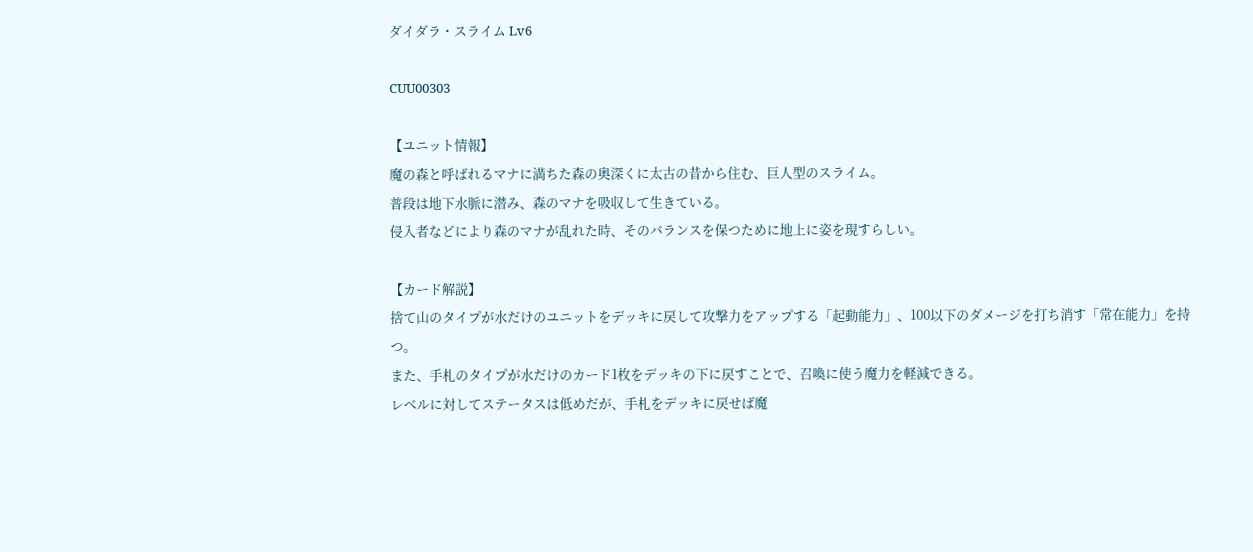ダイダラ・スライム Lv6

CUU00303

【ユニット情報】
魔の森と呼ばれるマナに満ちた森の奥深くに太古の昔から住む、巨人型のスライム。
普段は地下水脈に潜み、森のマナを吸収して生きている。
侵入者などにより森のマナが乱れた時、そのバランスを保つために地上に姿を現すらしい。

【カード解説】
捨て山のタイプが水だけのユニットをデッキに戻して攻撃力をアップする「起動能力」、100以下のダメージを打ち消す「常在能力」を持つ。
また、手札のタイプが水だけのカード1枚をデッキの下に戻すことで、召喚に使う魔力を軽減できる。
レベルに対してステータスは低めだが、手札をデッキに戻せば魔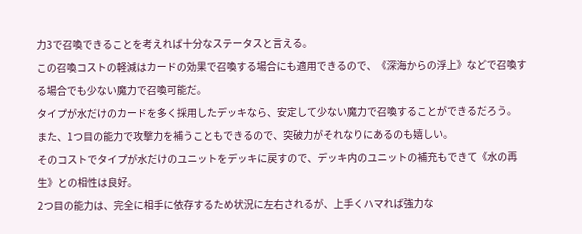力3で召喚できることを考えれば十分なステータスと言える。
この召喚コストの軽減はカードの効果で召喚する場合にも適用できるので、《深海からの浮上》などで召喚する場合でも少ない魔力で召喚可能だ。
タイプが水だけのカードを多く採用したデッキなら、安定して少ない魔力で召喚することができるだろう。
また、1つ目の能力で攻撃力を補うこともできるので、突破力がそれなりにあるのも嬉しい。
そのコストでタイプが水だけのユニットをデッキに戻すので、デッキ内のユニットの補充もできて《水の再生》との相性は良好。
2つ目の能力は、完全に相手に依存するため状況に左右されるが、上手くハマれば強力な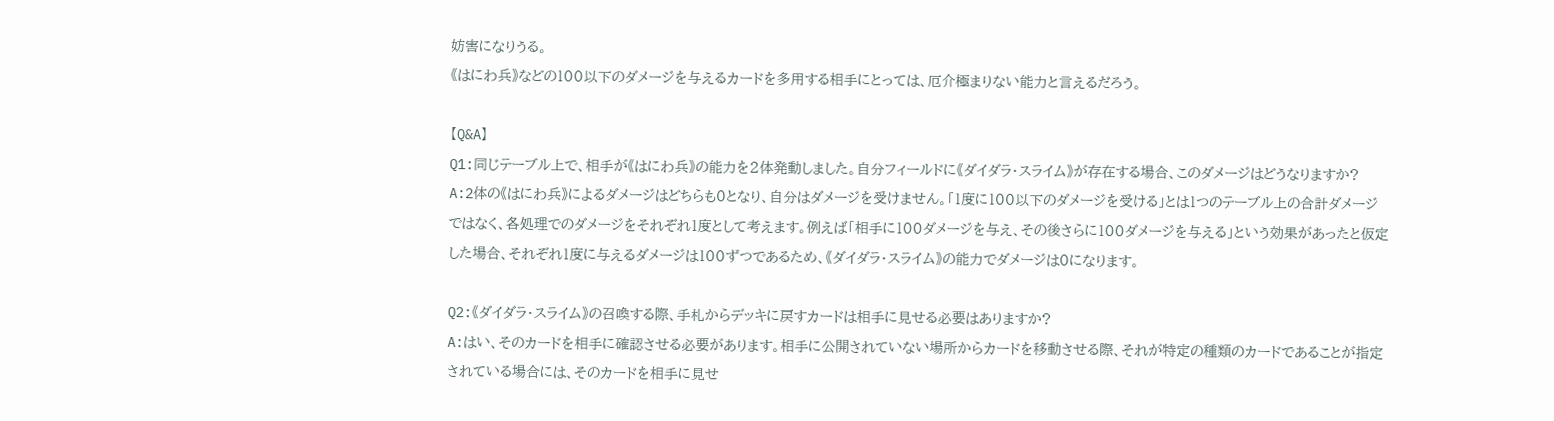妨害になりうる。
《はにわ兵》などの100以下のダメージを与えるカードを多用する相手にとっては、厄介極まりない能力と言えるだろう。

【Q&A】
Q1:同じテーブル上で、相手が《はにわ兵》の能力を2体発動しました。自分フィールドに《ダイダラ・スライム》が存在する場合、このダメージはどうなりますか?
A:2体の《はにわ兵》によるダメージはどちらも0となり、自分はダメージを受けません。「1度に100以下のダメージを受ける」とは1つのテーブル上の合計ダメージではなく、各処理でのダメージをそれぞれ1度として考えます。例えば「相手に100ダメージを与え、その後さらに100ダメージを与える」という効果があったと仮定した場合、それぞれ1度に与えるダメージは100ずつであるため、《ダイダラ・スライム》の能力でダメージは0になります。

Q2:《ダイダラ・スライム》の召喚する際、手札からデッキに戻すカードは相手に見せる必要はありますか?
A:はい、そのカードを相手に確認させる必要があります。相手に公開されていない場所からカードを移動させる際、それが特定の種類のカードであることが指定されている場合には、そのカードを相手に見せ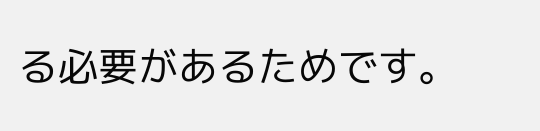る必要があるためです。